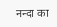नन्दा का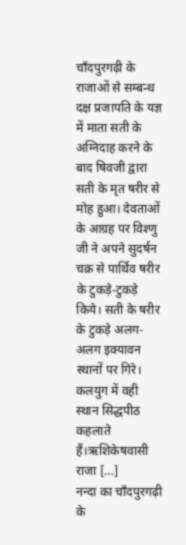चाँदपुरगढ़ी के राजाओं से सम्बन्ध
दक्ष प्रजापति के यज्ञ में माता सती के अग्निदाह करने के बाद षिवजी द्वारा सती के मृत षरीर से मोह हुआ। देवताओं के आग्रह पर विश्णु जी ने अपने सुदर्षन चक्र से पार्थिव षरीर के टुकड़े-टुकड़े किये। सती के षरीर के टुकड़े अलग-अलग इक्यावन स्थानों पर गिरे। कलयुग में वही स्थान सिद्धपीठ कहलाते हैं।ऋशिकेषवासी राजा […]
नन्दा का चाँदपुरगढ़ी के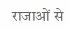राजाओं से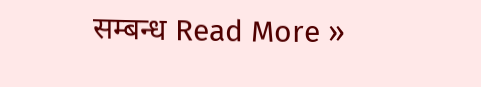सम्बन्ध Read More »